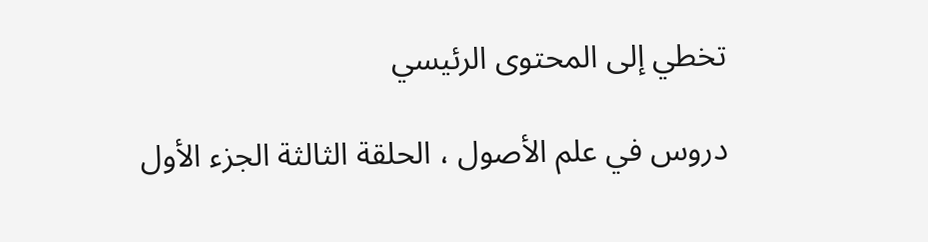تخطي إلى المحتوى الرئيسي

دروس في علم الأصول ، الحلقة الثالثة الجزء الأول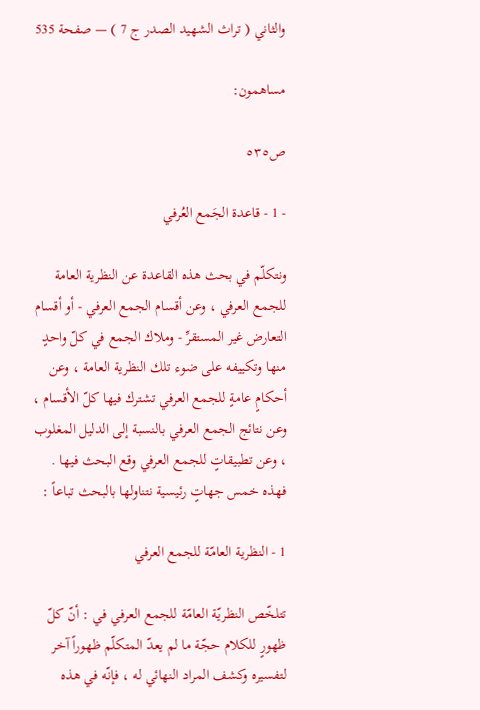والثاني ( تراث الشهيد الصدر ج 7 ) — صفحة 535

مساهمون:

ص٥٣٥

- 1 - قاعدة الجَمع العُرفي

ونتكلّم في بحث هذه القاعدة عن النظرية العامة للجمع العرفي ، وعن أقسام الجمع العرفي - أو أقسام التعارض غير المستقرِّ - وملاك الجمع في كلّ واحدٍ منها وتكييفه على ضوء تلك النظرية العامة ، وعن أحكامٍ عامةٍ للجمع العرفي تشترك فيها كلّ الأقسام ، وعن نتائج الجمع العرفي بالنسبة إلى الدليل المغلوب ، وعن تطبيقاتٍ للجمع العرفي وقع البحث فيها . فهذه خمس جهاتٍ رئيسية نتناولها بالبحث تباعاً :

1 - النظرية العامّة للجمع العرفي

تتلخّص النظريّة العامّة للجمع العرفي في : أنّ كلّ ظهورٍ للكلام حجّة ما لم يعدّ المتكلّم ظهوراً آخر لتفسيره وكشف المراد النهائي له ، فإنّه في هذه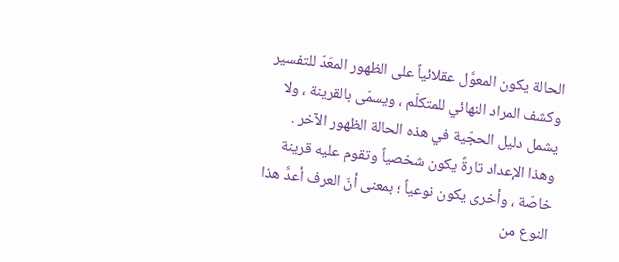الحالة يكون المعوَّل عقلائياً على الظهور المعَدّ للتفسير وكشف المراد النهائي للمتكلّم ، ويسمّى بالقرينة ، ولا يشمل دليل الحجّية في هذه الحالة الظهور الآخر . وهذا الإعداد تارةً يكون شخصياً وتقوم عليه قرينة خاصّة ، وأخرى يكون نوعياً ؛ بمعنى أنّ العرف أعدَّ هذا النوع من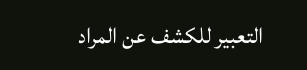التعبير للكشف عن المراد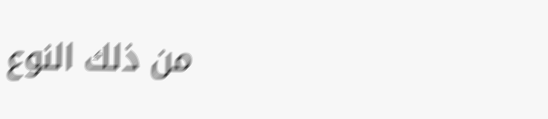من ذلك النوع